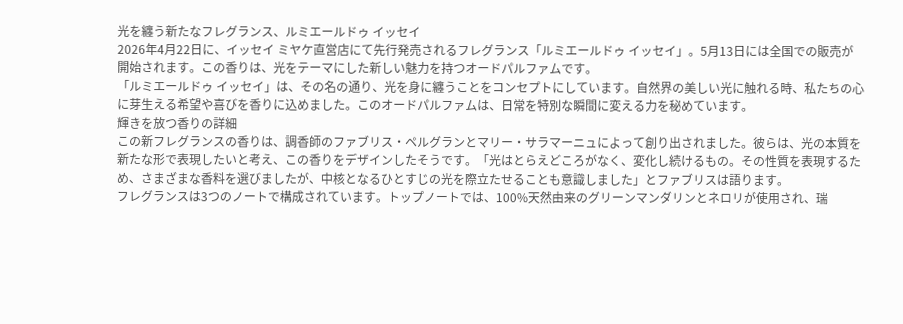光を纏う新たなフレグランス、ルミエールドゥ イッセイ
2026年4月22日に、イッセイ ミヤケ直営店にて先行発売されるフレグランス「ルミエールドゥ イッセイ」。5月13日には全国での販売が開始されます。この香りは、光をテーマにした新しい魅力を持つオードパルファムです。
「ルミエールドゥ イッセイ」は、その名の通り、光を身に纏うことをコンセプトにしています。自然界の美しい光に触れる時、私たちの心に芽生える希望や喜びを香りに込めました。このオードパルファムは、日常を特別な瞬間に変える力を秘めています。
輝きを放つ香りの詳細
この新フレグランスの香りは、調香師のファブリス・ペルグランとマリー・サラマーニュによって創り出されました。彼らは、光の本質を新たな形で表現したいと考え、この香りをデザインしたそうです。「光はとらえどころがなく、変化し続けるもの。その性質を表現するため、さまざまな香料を選びましたが、中核となるひとすじの光を際立たせることも意識しました」とファブリスは語ります。
フレグランスは3つのノートで構成されています。トップノートでは、100%天然由来のグリーンマンダリンとネロリが使用され、瑞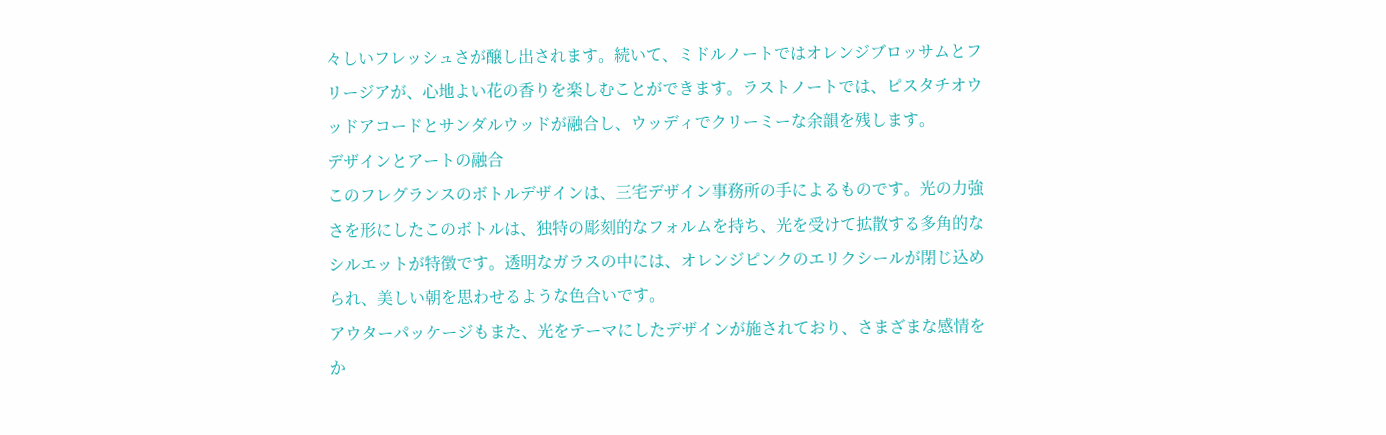々しいフレッシュさが醸し出されます。続いて、ミドルノートではオレンジブロッサムとフリージアが、心地よい花の香りを楽しむことができます。ラストノートでは、ピスタチオウッドアコードとサンダルウッドが融合し、ウッディでクリーミーな余韻を残します。
デザインとアートの融合
このフレグランスのボトルデザインは、三宅デザイン事務所の手によるものです。光の力強さを形にしたこのボトルは、独特の彫刻的なフォルムを持ち、光を受けて拡散する多角的なシルエットが特徴です。透明なガラスの中には、オレンジピンクのエリクシールが閉じ込められ、美しい朝を思わせるような色合いです。
アウターパッケージもまた、光をテーマにしたデザインが施されており、さまざまな感情をか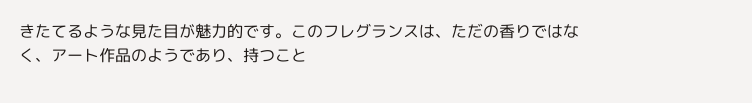きたてるような見た目が魅力的です。このフレグランスは、ただの香りではなく、アート作品のようであり、持つこと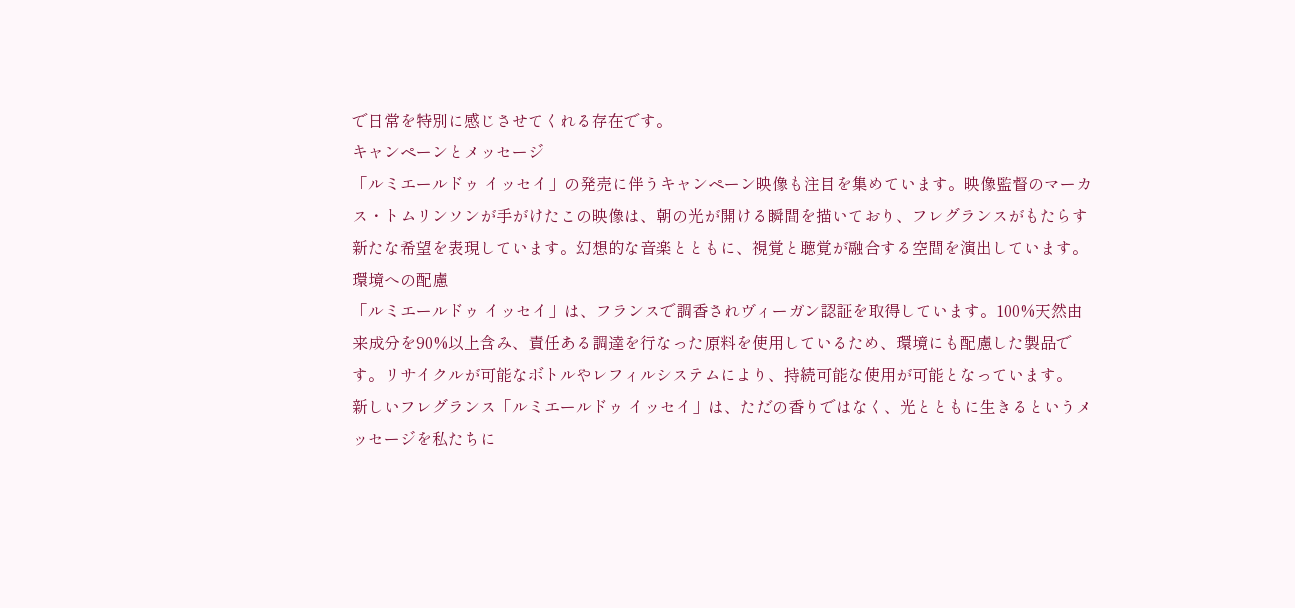で日常を特別に感じさせてくれる存在です。
キャンペーンとメッセージ
「ルミエールドゥ イッセイ」の発売に伴うキャンペーン映像も注目を集めています。映像監督のマーカス・トムリンソンが手がけたこの映像は、朝の光が開ける瞬間を描いており、フレグランスがもたらす新たな希望を表現しています。幻想的な音楽とともに、視覚と聴覚が融合する空間を演出しています。
環境への配慮
「ルミエールドゥ イッセイ」は、フランスで調香されヴィーガン認証を取得しています。100%天然由来成分を90%以上含み、責任ある調達を行なった原料を使用しているため、環境にも配慮した製品です。リサイクルが可能なボトルやレフィルシステムにより、持続可能な使用が可能となっています。
新しいフレグランス「ルミエールドゥ イッセイ」は、ただの香りではなく、光とともに生きるというメッセージを私たちに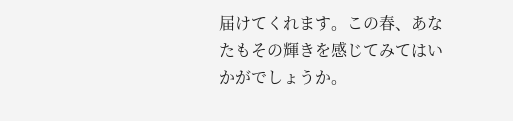届けてくれます。この春、あなたもその輝きを感じてみてはいかがでしょうか。